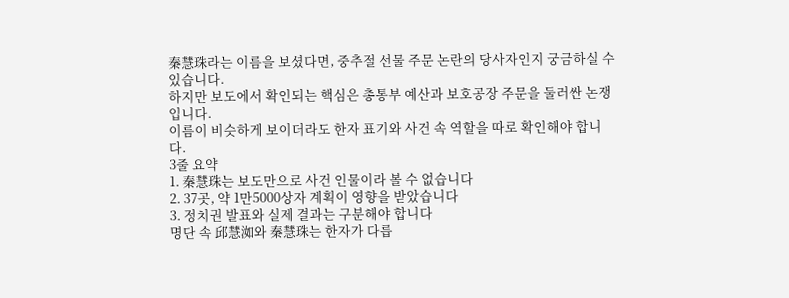秦慧珠라는 이름을 보셨다면, 중추절 선물 주문 논란의 당사자인지 궁금하실 수 있습니다.
하지만 보도에서 확인되는 핵심은 총통부 예산과 보호공장 주문을 둘러싼 논쟁입니다.
이름이 비슷하게 보이더라도 한자 표기와 사건 속 역할을 따로 확인해야 합니다.
3줄 요약
1. 秦慧珠는 보도만으로 사건 인물이라 볼 수 없습니다
2. 37곳, 약 1만5000상자 계획이 영향을 받았습니다
3. 정치권 발표와 실제 결과는 구분해야 합니다
명단 속 邱慧洳와 秦慧珠는 한자가 다릅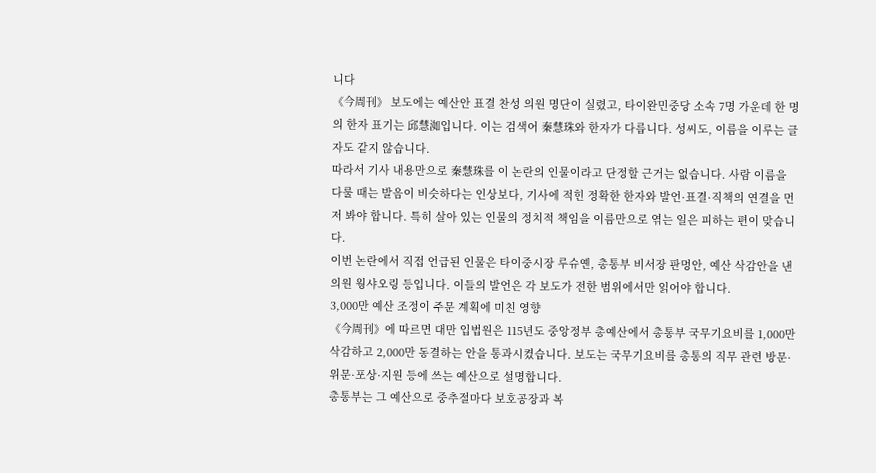니다
《今周刊》 보도에는 예산안 표결 찬성 의원 명단이 실렸고, 타이완민중당 소속 7명 가운데 한 명의 한자 표기는 邱慧洳입니다. 이는 검색어 秦慧珠와 한자가 다릅니다. 성씨도, 이름을 이루는 글자도 같지 않습니다.
따라서 기사 내용만으로 秦慧珠를 이 논란의 인물이라고 단정할 근거는 없습니다. 사람 이름을 다룰 때는 발음이 비슷하다는 인상보다, 기사에 적힌 정확한 한자와 발언·표결·직책의 연결을 먼저 봐야 합니다. 특히 살아 있는 인물의 정치적 책임을 이름만으로 엮는 일은 피하는 편이 맞습니다.
이번 논란에서 직접 언급된 인물은 타이중시장 루슈옌, 총통부 비서장 판멍안, 예산 삭감안을 낸 의원 웡샤오링 등입니다. 이들의 발언은 각 보도가 전한 범위에서만 읽어야 합니다.
3,000만 예산 조정이 주문 계획에 미친 영향
《今周刊》에 따르면 대만 입법원은 115년도 중앙정부 총예산에서 총통부 국무기요비를 1,000만 삭감하고 2,000만 동결하는 안을 통과시켰습니다. 보도는 국무기요비를 총통의 직무 관련 방문·위문·포상·지원 등에 쓰는 예산으로 설명합니다.
총통부는 그 예산으로 중추절마다 보호공장과 복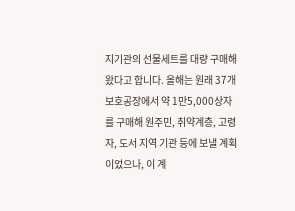지기관의 선물세트를 대량 구매해 왔다고 합니다. 올해는 원래 37개 보호공장에서 약 1만5,000상자를 구매해 원주민, 취약계층, 고령자, 도서 지역 기관 등에 보낼 계획이었으나, 이 계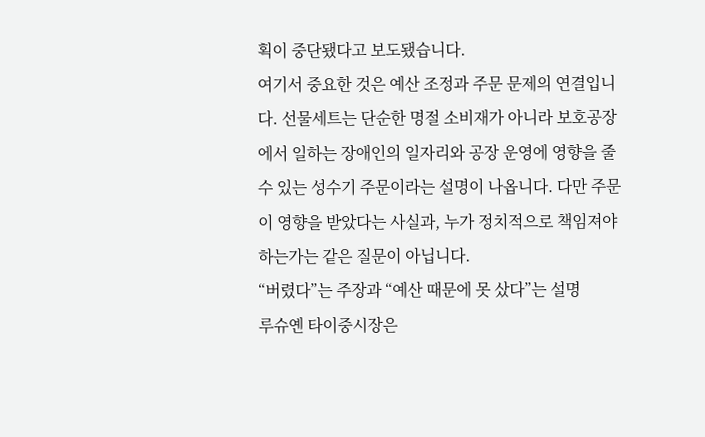획이 중단됐다고 보도됐습니다.
여기서 중요한 것은 예산 조정과 주문 문제의 연결입니다. 선물세트는 단순한 명절 소비재가 아니라 보호공장에서 일하는 장애인의 일자리와 공장 운영에 영향을 줄 수 있는 성수기 주문이라는 설명이 나옵니다. 다만 주문이 영향을 받았다는 사실과, 누가 정치적으로 책임져야 하는가는 같은 질문이 아닙니다.
“버렸다”는 주장과 “예산 때문에 못 샀다”는 설명
루슈옌 타이중시장은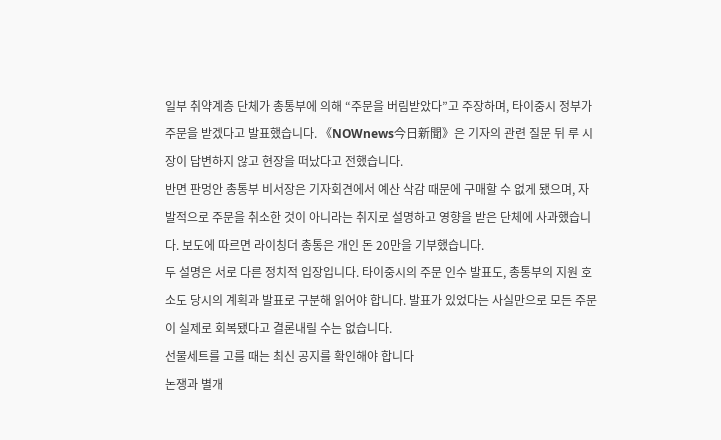일부 취약계층 단체가 총통부에 의해 “주문을 버림받았다”고 주장하며, 타이중시 정부가 주문을 받겠다고 발표했습니다. 《NOWnews今日新聞》은 기자의 관련 질문 뒤 루 시장이 답변하지 않고 현장을 떠났다고 전했습니다.
반면 판멍안 총통부 비서장은 기자회견에서 예산 삭감 때문에 구매할 수 없게 됐으며, 자발적으로 주문을 취소한 것이 아니라는 취지로 설명하고 영향을 받은 단체에 사과했습니다. 보도에 따르면 라이칭더 총통은 개인 돈 20만을 기부했습니다.
두 설명은 서로 다른 정치적 입장입니다. 타이중시의 주문 인수 발표도, 총통부의 지원 호소도 당시의 계획과 발표로 구분해 읽어야 합니다. 발표가 있었다는 사실만으로 모든 주문이 실제로 회복됐다고 결론내릴 수는 없습니다.
선물세트를 고를 때는 최신 공지를 확인해야 합니다
논쟁과 별개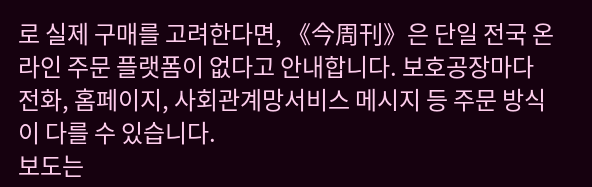로 실제 구매를 고려한다면, 《今周刊》은 단일 전국 온라인 주문 플랫폼이 없다고 안내합니다. 보호공장마다 전화, 홈페이지, 사회관계망서비스 메시지 등 주문 방식이 다를 수 있습니다.
보도는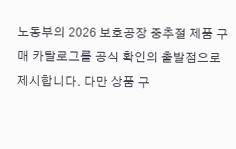노동부의 2026 보호공장 중추절 제품 구매 카탈로그를 공식 확인의 출발점으로 제시합니다. 다만 상품 구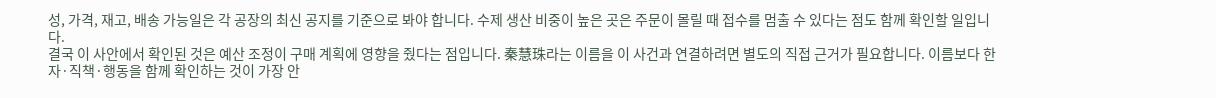성, 가격, 재고, 배송 가능일은 각 공장의 최신 공지를 기준으로 봐야 합니다. 수제 생산 비중이 높은 곳은 주문이 몰릴 때 접수를 멈출 수 있다는 점도 함께 확인할 일입니다.
결국 이 사안에서 확인된 것은 예산 조정이 구매 계획에 영향을 줬다는 점입니다. 秦慧珠라는 이름을 이 사건과 연결하려면 별도의 직접 근거가 필요합니다. 이름보다 한자·직책·행동을 함께 확인하는 것이 가장 안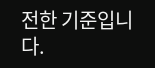전한 기준입니다.